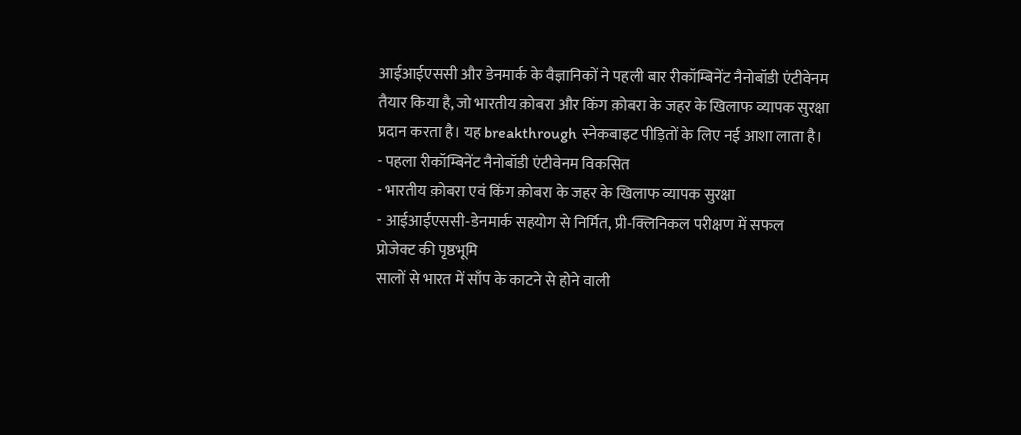आईआईएससी और डेनमार्क के वैज्ञानिकों ने पहली बार रीकॉम्बिनेंट नैनोबॉडी एंटीवेनम तैयार किया है, जो भारतीय क़ोबरा और किंग क़ोबरा के जहर के खिलाफ व्यापक सुरक्षा प्रदान करता है। यह breakthrough स्नेकबाइट पीड़ितों के लिए नई आशा लाता है।
- पहला रीकॉम्बिनेंट नैनोबॉडी एंटीवेनम विकसित
- भारतीय क़ोबरा एवं किंग क़ोबरा के जहर के खिलाफ व्यापक सुरक्षा
- आईआईएससी‑डेनमार्क सहयोग से निर्मित, प्री‑क्लिनिकल परीक्षण में सफल
प्रोजेक्ट की पृष्ठभूमि
सालों से भारत में साँप के काटने से होने वाली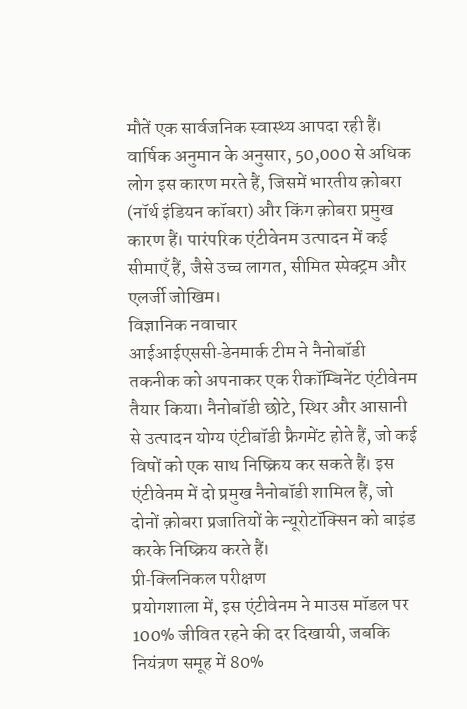मौतें एक सार्वजनिक स्वास्थ्य आपदा रही हैं। वार्षिक अनुमान के अनुसार, 50,000 से अधिक लोग इस कारण मरते हैं, जिसमें भारतीय क़ोबरा (नॉर्थ इंडियन कॉबरा) और किंग क़ोबरा प्रमुख कारण हैं। पारंपरिक एंटीवेनम उत्पादन में कई सीमाएँ हैं, जैसे उच्च लागत, सीमित स्पेक्ट्रम और एलर्जी जोखिम।
विज्ञानिक नवाचार
आईआईएससी‑डेनमार्क टीम ने नैनोबॉडी तकनीक को अपनाकर एक रीकॉम्बिनेंट एंटीवेनम तैयार किया। नैनोबॉडी छोटे, स्थिर और आसानी से उत्पादन योग्य एंटीबॉडी फ्रैगमेंट होते हैं, जो कई विषों को एक साथ निष्क्रिय कर सकते हैं। इस एंटीवेनम में दो प्रमुख नैनोबॉडी शामिल हैं, जो दोनों क़ोबरा प्रजातियों के न्यूरोटॉक्सिन को बाइंड करके निष्क्रिय करते हैं।
प्री‑क्लिनिकल परीक्षण
प्रयोगशाला में, इस एंटीवेनम ने माउस मॉडल पर 100% जीवित रहने की दर दिखायी, जबकि नियंत्रण समूह में 80%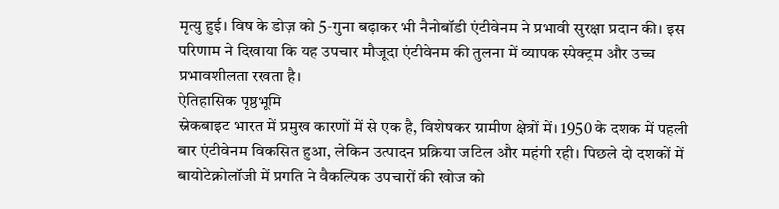मृत्यु हुई। विष के डोज़ को 5‑गुना बढ़ाकर भी नैनोबॉडी एंटीवेनम ने प्रभावी सुरक्षा प्रदान की। इस परिणाम ने दिखाया कि यह उपचार मौजूदा एंटीवेनम की तुलना में व्यापक स्पेक्ट्रम और उच्च प्रभावशीलता रखता है।
ऐतिहासिक पृष्ठभूमि
स्नेकबाइट भारत में प्रमुख कारणों में से एक है, विशेषकर ग्रामीण क्षेत्रों में। 1950 के दशक में पहली बार एंटीवेनम विकसित हुआ, लेकिन उत्पादन प्रक्रिया जटिल और महंगी रही। पिछले दो दशकों में बायोटेक्नोलॉजी में प्रगति ने वैकल्पिक उपचारों की खोज को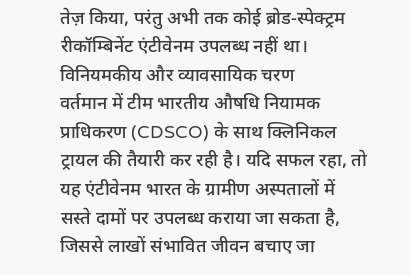तेज़ किया, परंतु अभी तक कोई ब्रोड‑स्पेक्ट्रम रीकॉम्बिनेंट एंटीवेनम उपलब्ध नहीं था।
विनियमकीय और व्यावसायिक चरण
वर्तमान में टीम भारतीय औषधि नियामक प्राधिकरण (CDSCO) के साथ क्लिनिकल ट्रायल की तैयारी कर रही है। यदि सफल रहा, तो यह एंटीवेनम भारत के ग्रामीण अस्पतालों में सस्ते दामों पर उपलब्ध कराया जा सकता है, जिससे लाखों संभावित जीवन बचाए जा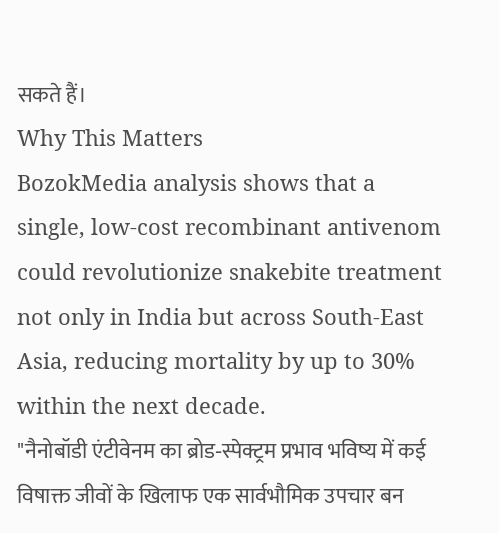सकते हैं।
Why This Matters
BozokMedia analysis shows that a single, low‑cost recombinant antivenom could revolutionize snakebite treatment not only in India but across South‑East Asia, reducing mortality by up to 30% within the next decade.
"नैनोबॉडी एंटीवेनम का ब्रोड‑स्पेक्ट्रम प्रभाव भविष्य में कई विषाक्त जीवों के खिलाफ एक सार्वभौमिक उपचार बन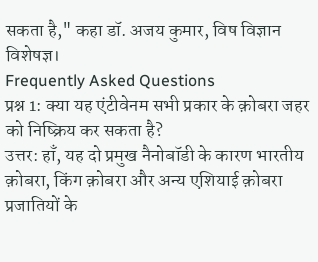सकता है," कहा डॉ. अजय कुमार, विष विज्ञान विशेषज्ञ।
Frequently Asked Questions
प्रश्न 1: क्या यह एंटीवेनम सभी प्रकार के क़ोबरा जहर को निष्क्रिय कर सकता है?
उत्तर: हाँ, यह दो प्रमुख नैनोबॉडी के कारण भारतीय क़ोबरा, किंग क़ोबरा और अन्य एशियाई क़ोबरा प्रजातियों के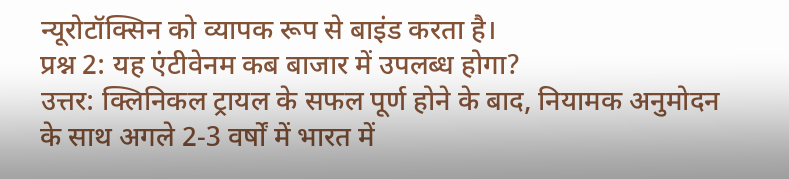न्यूरोटॉक्सिन को व्यापक रूप से बाइंड करता है।
प्रश्न 2: यह एंटीवेनम कब बाजार में उपलब्ध होगा?
उत्तर: क्लिनिकल ट्रायल के सफल पूर्ण होने के बाद, नियामक अनुमोदन के साथ अगले 2‑3 वर्षों में भारत में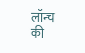लॉन्च की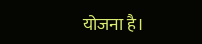योजना है।